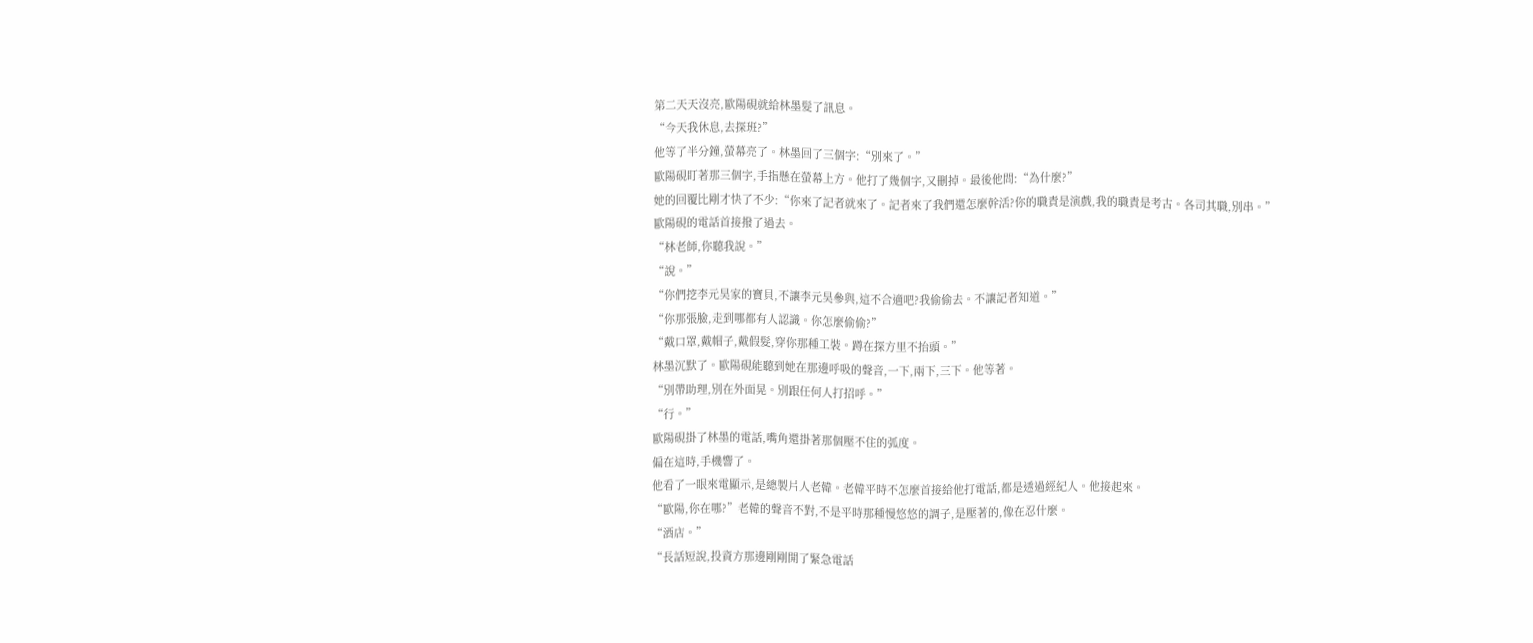第二天天沒亮,歐陽硯就給林墨髮了訊息。
“今天我休息,去探班?”
他等了半分鐘,螢幕亮了。林墨回了三個字:“別來了。”
歐陽硯盯著那三個字,手指懸在螢幕上方。他打了幾個字,又刪掉。最後他問:“為什麼?”
她的回覆比剛才快了不少:“你來了記者就來了。記者來了我們還怎麼幹活?你的職責是演戲,我的職責是考古。各司其職,別串。”
歐陽硯的電話首接撥了過去。
“林老師,你聽我說。”
“說。”
“你們挖李元昊家的寶貝,不讓李元昊參與,這不合適吧?我偷偷去。不讓記者知道。”
“你那張臉,走到哪都有人認識。你怎麼偷偷?”
“戴口罩,戴帽子,戴假髮,穿你那種工裝。蹲在探方里不抬頭。”
林墨沉默了。歐陽硯能聽到她在那邊呼吸的聲音,一下,兩下,三下。他等著。
“別帶助理,別在外面晃。別跟任何人打招呼。”
“行。”
歐陽硯掛了林墨的電話,嘴角還掛著那個壓不住的弧度。
偏在這時,手機響了。
他看了一眼來電顯示,是總製片人老韓。老韓平時不怎麼首接給他打電話,都是透過經紀人。他接起來。
“歐陽,你在哪?”老韓的聲音不對,不是平時那種慢悠悠的調子,是壓著的,像在忍什麼。
“酒店。”
“長話短說,投資方那邊剛剛開了緊急電話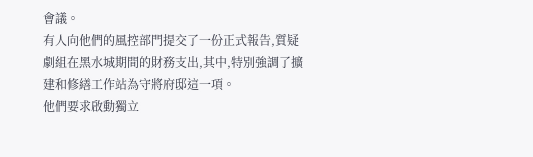會議。
有人向他們的風控部門提交了一份正式報告,質疑劇組在黑水城期間的財務支出,其中,特別強調了擴建和修繕工作站為守將府邸這一項。
他們要求啟動獨立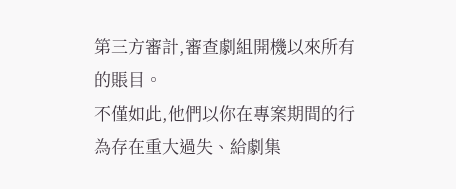第三方審計,審查劇組開機以來所有的賬目。
不僅如此,他們以你在專案期間的行為存在重大過失、給劇集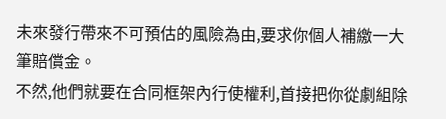未來發行帶來不可預估的風險為由,要求你個人補繳一大筆賠償金。
不然,他們就要在合同框架內行使權利,首接把你從劇組除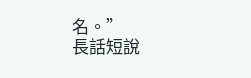名。”
長話短說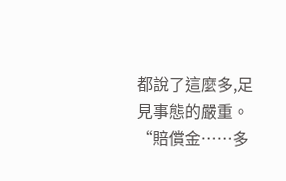都說了這麼多,足見事態的嚴重。
“賠償金……多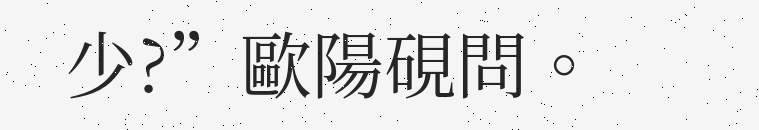少?”歐陽硯問。